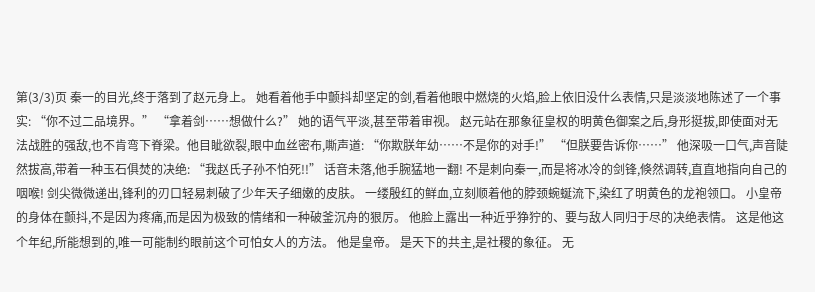第(3/3)页 秦一的目光,终于落到了赵元身上。 她看着他手中颤抖却坚定的剑,看着他眼中燃烧的火焰,脸上依旧没什么表情,只是淡淡地陈述了一个事实: “你不过二品境界。” “拿着剑……想做什么?” 她的语气平淡,甚至带着审视。 赵元站在那象征皇权的明黄色御案之后,身形挺拔,即使面对无法战胜的强敌,也不肯弯下脊梁。他目眦欲裂,眼中血丝密布,嘶声道: “你欺朕年幼……不是你的对手!” “但朕要告诉你……” 他深吸一口气,声音陡然拔高,带着一种玉石俱焚的决绝: “我赵氏子孙不怕死!!” 话音未落,他手腕猛地一翻! 不是刺向秦一,而是将冰冷的剑锋,倏然调转,直直地指向自己的咽喉! 剑尖微微递出,锋利的刃口轻易刺破了少年天子细嫩的皮肤。 一缕殷红的鲜血,立刻顺着他的脖颈蜿蜒流下,染红了明黄色的龙袍领口。 小皇帝的身体在颤抖,不是因为疼痛,而是因为极致的情绪和一种破釜沉舟的狠厉。 他脸上露出一种近乎狰狞的、要与敌人同归于尽的决绝表情。 这是他这个年纪,所能想到的,唯一可能制约眼前这个可怕女人的方法。 他是皇帝。 是天下的共主,是社稷的象征。 无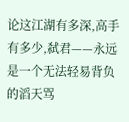论这江湖有多深,高手有多少,弑君——永远是一个无法轻易背负的滔天骂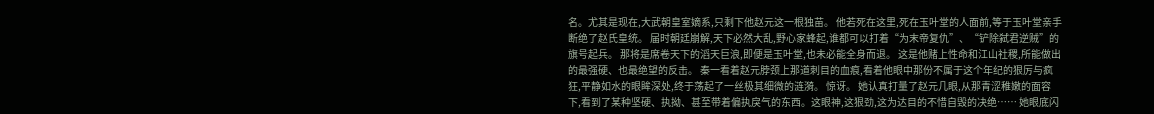名。尤其是现在,大武朝皇室嫡系,只剩下他赵元这一根独苗。 他若死在这里,死在玉叶堂的人面前,等于玉叶堂亲手断绝了赵氏皇统。 届时朝廷崩解,天下必然大乱,野心家蜂起,谁都可以打着“为末帝复仇”、“铲除弑君逆贼”的旗号起兵。 那将是席卷天下的滔天巨浪,即便是玉叶堂,也未必能全身而退。 这是他赌上性命和江山社稷,所能做出的最强硬、也最绝望的反击。 秦一看着赵元脖颈上那道刺目的血痕,看着他眼中那份不属于这个年纪的狠厉与疯狂,平静如水的眼眸深处,终于荡起了一丝极其细微的涟漪。 惊讶。 她认真打量了赵元几眼,从那青涩稚嫩的面容下,看到了某种坚硬、执拗、甚至带着偏执戾气的东西。这眼神,这狠劲,这为达目的不惜自毁的决绝…… 她眼底闪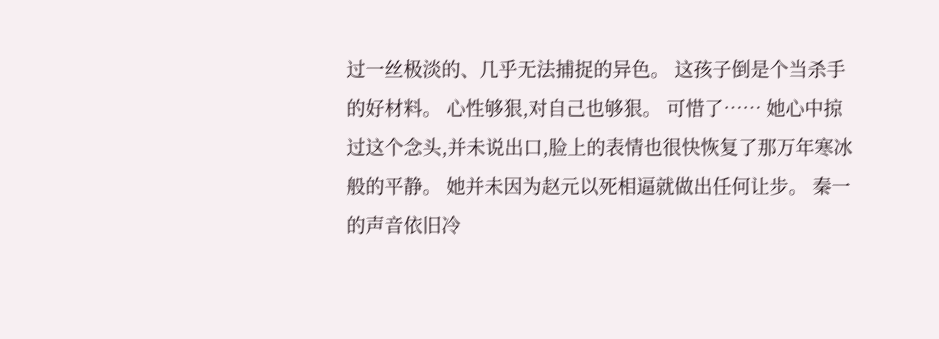过一丝极淡的、几乎无法捕捉的异色。 这孩子倒是个当杀手的好材料。 心性够狠,对自己也够狠。 可惜了…… 她心中掠过这个念头,并未说出口,脸上的表情也很快恢复了那万年寒冰般的平静。 她并未因为赵元以死相逼就做出任何让步。 秦一的声音依旧冷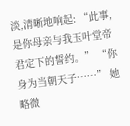淡,清晰地响起: “此事,是你母亲与我玉叶堂帝君定下的誓约。” “你身为当朝天子……” 她略微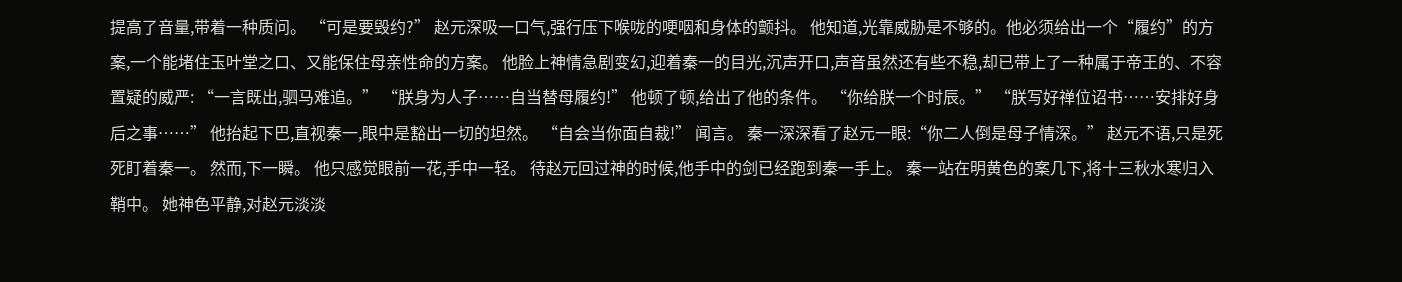提高了音量,带着一种质问。 “可是要毁约?” 赵元深吸一口气,强行压下喉咙的哽咽和身体的颤抖。 他知道,光靠威胁是不够的。他必须给出一个“履约”的方案,一个能堵住玉叶堂之口、又能保住母亲性命的方案。 他脸上神情急剧变幻,迎着秦一的目光,沉声开口,声音虽然还有些不稳,却已带上了一种属于帝王的、不容置疑的威严: “一言既出,驷马难追。” “朕身为人子……自当替母履约!” 他顿了顿,给出了他的条件。 “你给朕一个时辰。” “朕写好禅位诏书……安排好身后之事……” 他抬起下巴,直视秦一,眼中是豁出一切的坦然。 “自会当你面自裁!” 闻言。 秦一深深看了赵元一眼:“你二人倒是母子情深。” 赵元不语,只是死死盯着秦一。 然而,下一瞬。 他只感觉眼前一花,手中一轻。 待赵元回过神的时候,他手中的剑已经跑到秦一手上。 秦一站在明黄色的案几下,将十三秋水寒归入鞘中。 她神色平静,对赵元淡淡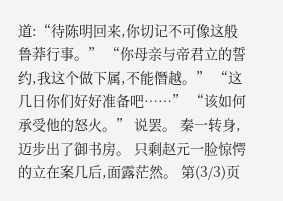道:“待陈明回来,你切记不可像这般鲁莽行事。” “你母亲与帝君立的誓约,我这个做下属,不能僭越。” “这几日你们好好准备吧……” “该如何承受他的怒火。” 说罢。 秦一转身,迈步出了御书房。 只剩赵元一脸惊愕的立在案几后,面露茫然。 第(3/3)页